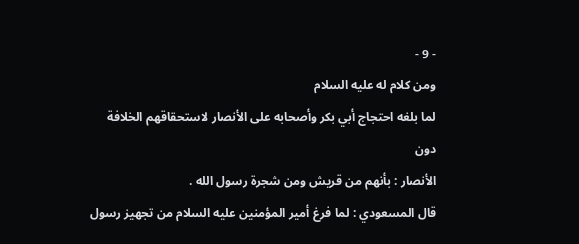- 9 -
ومن كلام له عليه السلام
لما بلغه احتجاج أبي بكر وأصحابه على الأنصار لاستحقاقهم الخلافة دون
الأنصار : بأنهم من قريش ومن شجرة رسول الله .
قال المسعودي : لما فرغ أمير المؤمنين عليه السلام من تجهيز رسول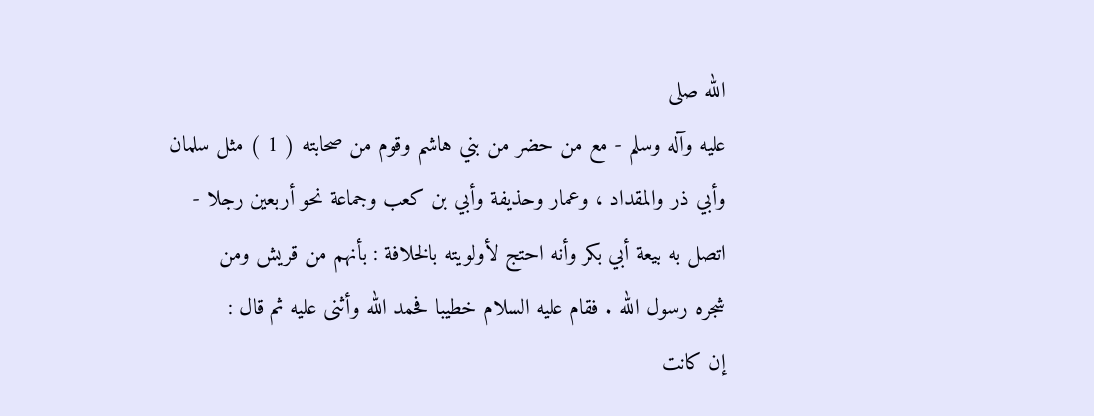الله صلى
عليه وآله وسلم - مع من حضر من بني هاشم وقوم من صحابته ( 1 ) مثل سلمان
وأبي ذر والمقداد ، وعمار وحذيفة وأبي بن كعب وجماعة نحو أربعين رجلا -
اتصل به بيعة أبي بكر وأنه احتج لأولويته بالخلافة : بأنهم من قريش ومن
شجره رسول الله . فقام عليه السلام خطيبا فحمد الله وأثنى عليه ثم قال :
إن كانت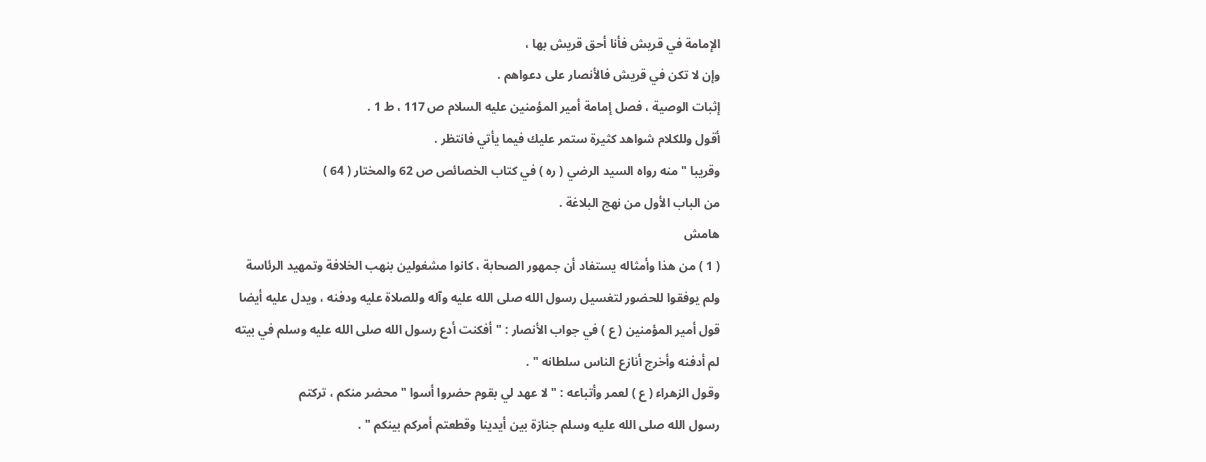الإمامة في قريش فأنا أحق قريش بها ،
وإن لا تكن في قريش فالأنصار على دعواهم .
إثبات الوصية ، فصل إمامة أمير المؤمنين عليه السلام ص 117 ، ط 1 .
أقول وللكلام شواهد كثيرة ستمر عليك فيما يأتي فانتظر .
وقريبا " منه رواه السيد الرضي ( ره ) في كتاب الخصائص ص 62 والمختار ( 64 )
من الباب الأول من نهج البلاغة .
هامش
( 1 ) من هذا وأمثاله يستفاد أن جمهور الصحابة ، كانوا مشغولين بنهب الخلافة وتمهيد الرئاسة
ولم يوفقوا للحضور لتغسيل رسول الله صلى الله عليه وآله وللصلاة عليه ودفنه ، ويدل عليه أيضا
قول أمير المؤمنين ( ع ) في جواب الأنصار : " أفكنت أدع رسول الله صلى الله عليه وسلم في بيته
لم أدفنه وأخرج أنازع الناس سلطانه " .
وقول الزهراء ( ع ) لعمر وأتباعه : " لا عهد لي بقوم حضروا أسوا " محضر منكم ، تركتم
رسول الله صلى الله عليه وسلم جنازة بين أيدينا وقطعتم أمركم بينكم " .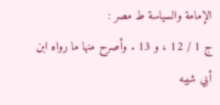الإمامة والسياسة ط مصر :
ج 1 / 12 ، و 13 . وأصرح منها ما رواه ابن أبي شيبه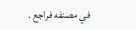في مصنفه فراجع .